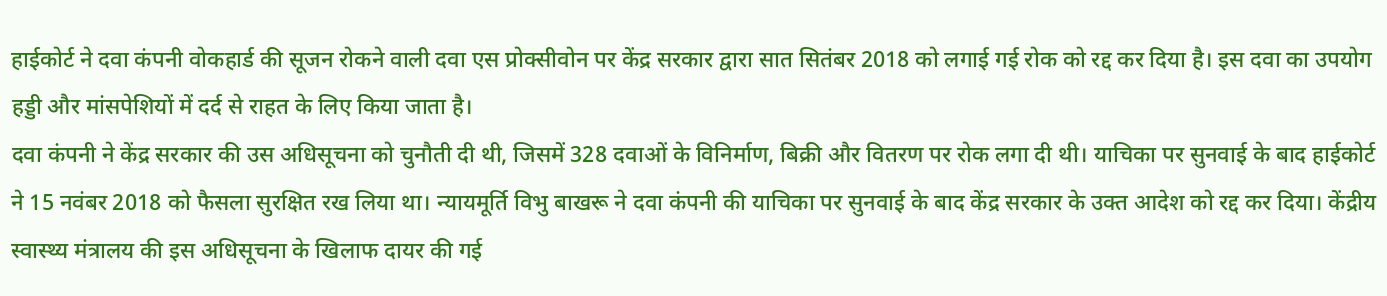हाईकोर्ट ने दवा कंपनी वोकहार्ड की सूजन रोकने वाली दवा एस प्रोक्सीवोन पर केंद्र सरकार द्वारा सात सितंबर 2018 को लगाई गई रोक को रद्द कर दिया है। इस दवा का उपयोग हड्डी और मांसपेशियों में दर्द से राहत के लिए किया जाता है।
दवा कंपनी ने केंद्र सरकार की उस अधिसूचना को चुनौती दी थी, जिसमें 328 दवाओं के विनिर्माण, बिक्री और वितरण पर रोक लगा दी थी। याचिका पर सुनवाई के बाद हाईकोर्ट ने 15 नवंबर 2018 को फैसला सुरक्षित रख लिया था। न्यायमूर्ति विभु बाखरू ने दवा कंपनी की याचिका पर सुनवाई के बाद केंद्र सरकार के उक्त आदेश को रद्द कर दिया। केंद्रीय स्वास्थ्य मंत्रालय की इस अधिसूचना के खिलाफ दायर की गई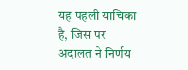यह पहली याचिका है, जिस पर अदालत ने निर्णय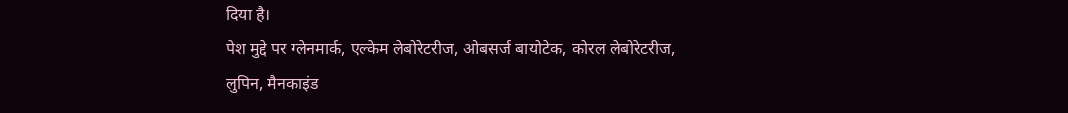दिया है।
पेश मुद्दे पर ग्लेनमार्क, एल्केम लेबोरेटरीज, ओबसर्ज बायोटेक, कोरल लेबोरेटरीज, लुपिन, मैनकाइंड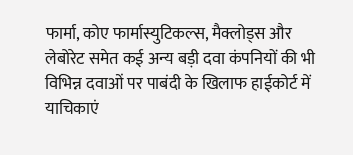फार्मा, कोए फार्मास्युटिकल्स, मैक्लोड्स और लेबोरेट समेत कई अन्य बड़ी दवा कंपनियों की भी विभिन्न दवाओं पर पाबंदी के खिलाफ हाईकोर्ट में याचिकाएं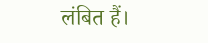लंबित हैं।